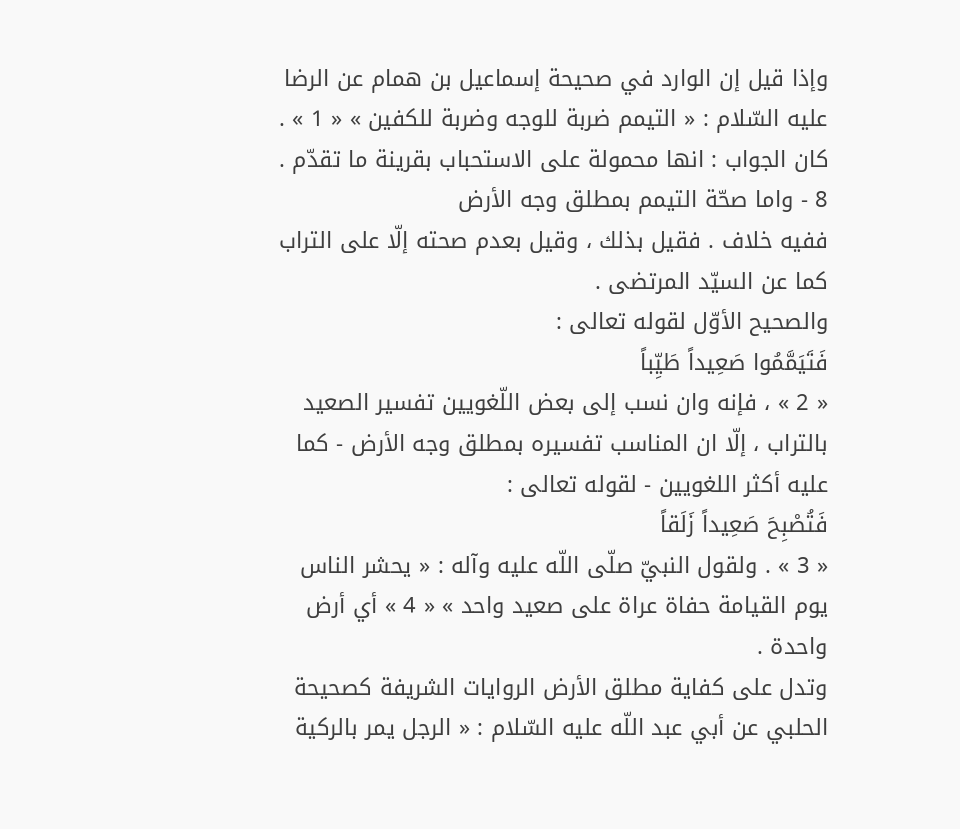وإذا قيل إن الوارد في صحيحة إسماعيل بن همام عن الرضا عليه السّلام : « التيمم ضربة للوجه وضربة للكفين » « 1 » .
كان الجواب : انها محمولة على الاستحباب بقرينة ما تقدّم .
8 - واما صحّة التيمم بمطلق وجه الأرض
ففيه خلاف . فقيل بذلك ، وقيل بعدم صحته إلّا على التراب كما عن السيّد المرتضى .
والصحيح الأوّل لقوله تعالى :
فَتَيَمَّمُوا صَعِيداً طَيِّباً
« 2 » ، فإنه وان نسب إلى بعض اللّغويين تفسير الصعيد بالتراب ، إلّا ان المناسب تفسيره بمطلق وجه الأرض - كما عليه أكثر اللغويين - لقوله تعالى :
فَتُصْبِحَ صَعِيداً زَلَقاً
« 3 » . ولقول النبيّ صلّى اللّه عليه وآله : « يحشر الناس يوم القيامة حفاة عراة على صعيد واحد » « 4 » أي أرض واحدة .
وتدل على كفاية مطلق الأرض الروايات الشريفة كصحيحة الحلبي عن أبي عبد اللّه عليه السّلام : « الرجل يمر بالركية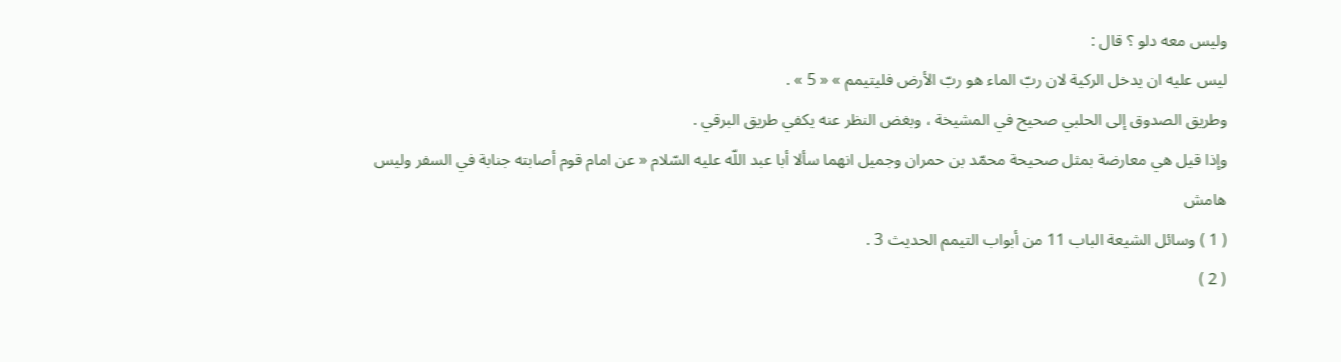وليس معه دلو ؟ قال :
ليس عليه ان يدخل الركية لان ربّ الماء هو ربّ الأرض فليتيمم » « 5 » .
وطريق الصدوق إلى الحلبي صحيح في المشيخة ، وبغض النظر عنه يكفي طريق البرقي .
وإذا قيل هي معارضة بمثل صحيحة محمّد بن حمران وجميل انهما سألا أبا عبد اللّه عليه السّلام « عن امام قوم أصابته جنابة في السفر وليس
هامش
( 1 ) وسائل الشيعة الباب 11 من أبواب التيمم الحديث 3 .
( 2 )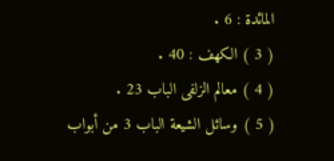المائدة : 6 .
( 3 ) الكهف : 40 .
( 4 ) معالم الزلفى الباب 23 .
( 5 ) وسائل الشيعة الباب 3 من أبواب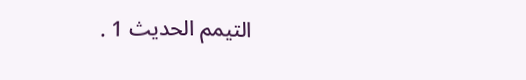التيمم الحديث 1 .